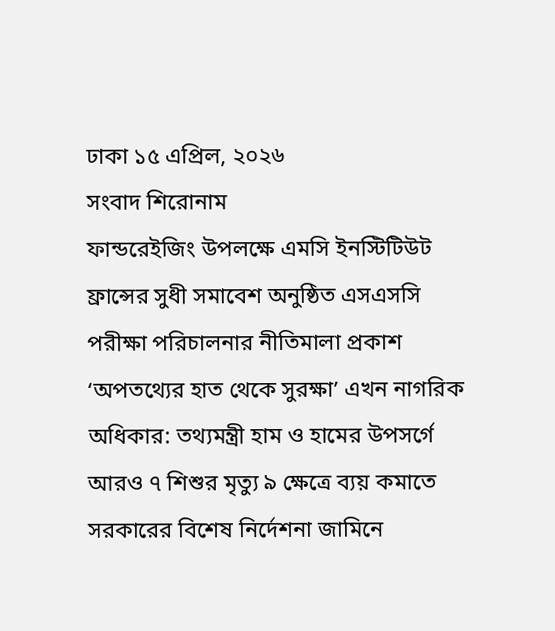ঢাকা ১৫ এপ্রিল, ২০২৬
সংবাদ শিরোনাম
ফান্ডরেইজিং উপলক্ষে এমসি ইনস্টিটিউট ফ্রান্সের সুধী সমাবেশ অনুষ্ঠিত এসএসসি পরীক্ষা পরিচালনার নীতিমালা প্রকাশ ‘অপতথ্যের হাত থেকে সুরক্ষা’ এখন নাগরিক অধিকার: তথ্যমন্ত্রী হাম ও হামের উপসর্গে আরও ৭ শিশুর মৃত্যু ৯ ক্ষেত্রে ব্যয় কমাতে সরকারের বিশেষ নির্দেশনা জামিনে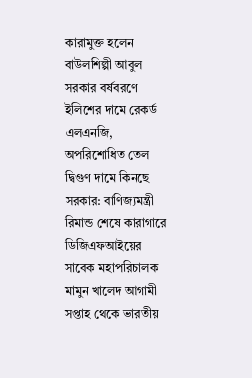কারামুক্ত হলেন বাউলশিল্পী আবুল সরকার বর্ষবরণে ইলিশের দামে রেকর্ড এলএনজি, অপরিশোধিত তেল দ্বিগুণ দামে কিনছে সরকার: বাণিজ্যমন্ত্রী রিমান্ড শেষে কারাগারে ডিজিএফআইয়ের সাবেক মহাপরিচালক মামুন খালেদ আগামী সপ্তাহ থেকে ভারতীয়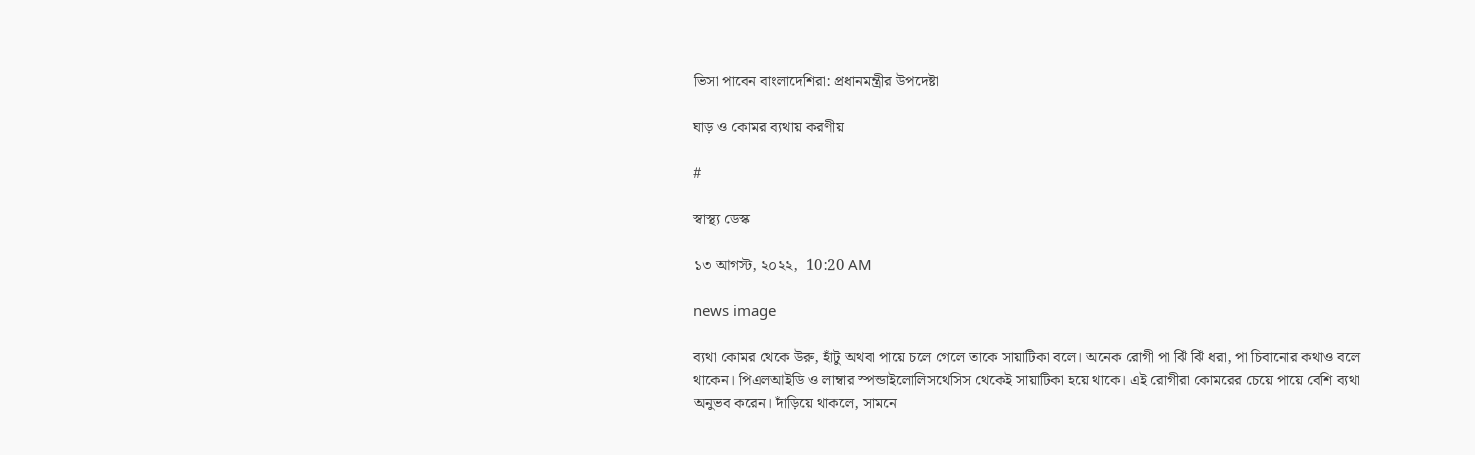ভিসা পাবেন বাংলাদেশিরা: প্রধানমন্ত্রীর উপদেষ্টা

ঘাড় ও কোমর ব্যথায় করণীয়

#

স্বাস্থ্য ডেস্ক

১৩ আগস্ট, ২০২২,  10:20 AM

news image

ব্যথা কোমর থেকে উরু, হাঁটু অথবা পায়ে চলে গেলে তাকে সায়াটিকা বলে। অনেক রোগী পা ঝিঁ ঝিঁ ধরা, পা চিবানোর কথাও বলে থাকেন। পিএলআইডি ও লাম্বার স্পন্ডাইলোলিসথেসিস থেকেই সায়াটিকা হয়ে থাকে। এই রোগীরা কোমরের চেয়ে পায়ে বেশি ব্যথা অনুভব করেন। দাঁড়িয়ে থাকলে, সামনে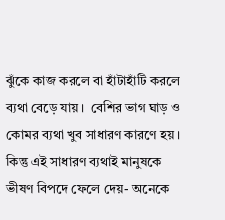ঝুঁকে কাজ করলে বা হাঁটাহাঁটি করলে ব্যথা বেড়ে যায়।  বেশির ভাগ ঘাড় ও কোমর ব্যথা খুব সাধারণ কারণে হয়। কিন্তু এই সাধারণ ব্যথাই মানুষকে ভীষণ বিপদে ফেলে দেয়- অনেকে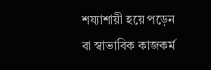শয্যাশায়ী হয়ে পড়েন বা স্বাভাবিক কাজকর্ম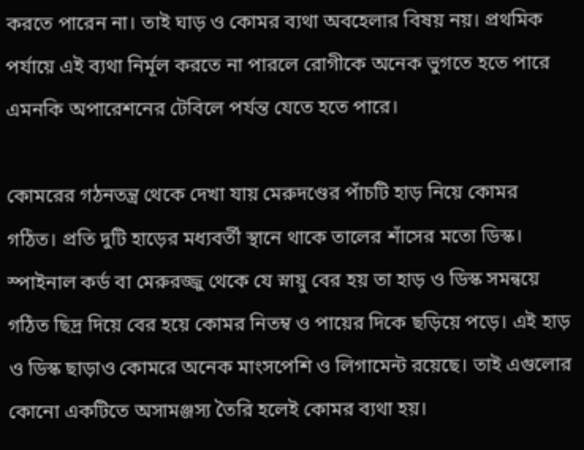করতে পারেন না। তাই ঘাড় ও কোমর ব্যথা অবহেলার বিষয় নয়। প্রথমিক পর্যায়ে এই ব্যথা নির্মূল করতে না পারলে রোগীকে অনেক ভুগতে হতে পারে এমনকি অপারেশনের টেবিলে পর্যন্ত যেতে হতে পারে।

কোমরের গঠনতন্ত্র থেকে দেখা যায় মেরুদণ্ডের পাঁচটি হাড় নিয়ে কোমর গঠিত। প্রতি দুটি হাড়ের মধ্যবর্তী স্থানে থাকে তালের শাঁসের মতো ডিস্ক। স্পাইনাল কর্ড বা মেরুরজ্জু থেকে যে স্নায়ু বের হয় তা হাড় ও ডিস্ক সমন্বয়ে গঠিত ছিদ্র দিয়ে বের হয়ে কোমর নিতম্ব ও পায়ের দিকে ছড়িয়ে পড়ে। এই হাড় ও ডিস্ক ছাড়াও কোমরে অনেক মাংসপেশি ও লিগামেন্ট রয়েছে। তাই এগুলোর কোনো একটিতে অসামঞ্জস্য তৈরি হলেই কোমর ব্যথা হয়।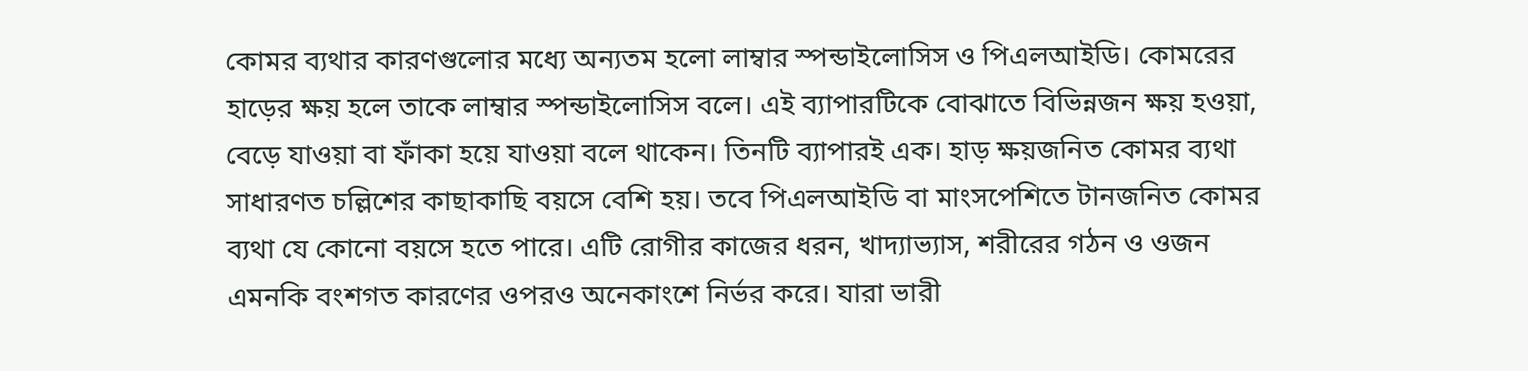কোমর ব্যথার কারণগুলোর মধ্যে অন্যতম হলো লাম্বার স্পন্ডাইলোসিস ও পিএলআইডি। কোমরের হাড়ের ক্ষয় হলে তাকে লাম্বার স্পন্ডাইলোসিস বলে। এই ব্যাপারটিকে বোঝাতে বিভিন্নজন ক্ষয় হওয়া, বেড়ে যাওয়া বা ফাঁকা হয়ে যাওয়া বলে থাকেন। তিনটি ব্যাপারই এক। হাড় ক্ষয়জনিত কোমর ব্যথা সাধারণত চল্লিশের কাছাকাছি বয়সে বেশি হয়। তবে পিএলআইডি বা মাংসপেশিতে টানজনিত কোমর ব্যথা যে কোনো বয়সে হতে পারে। এটি রোগীর কাজের ধরন, খাদ্যাভ্যাস, শরীরের গঠন ও ওজন এমনকি বংশগত কারণের ওপরও অনেকাংশে নির্ভর করে। যারা ভারী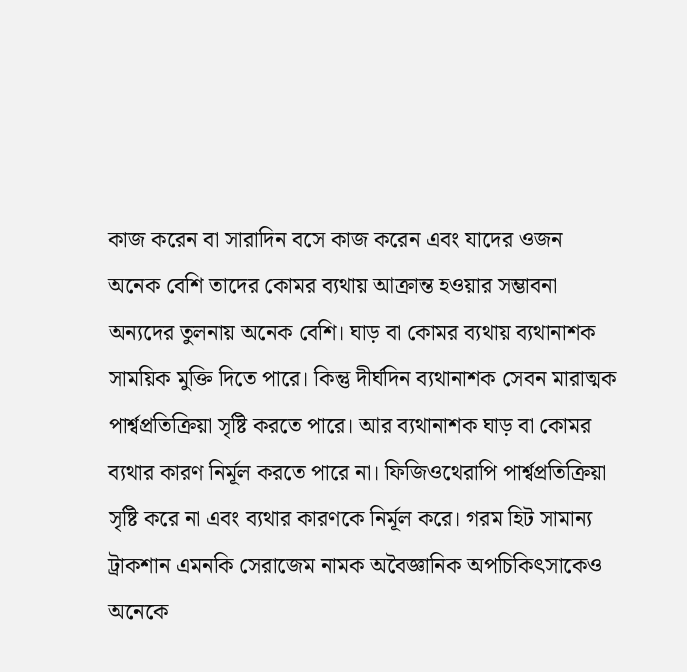কাজ করেন বা সারাদিন বসে কাজ করেন এবং যাদের ওজন অনেক বেশি তাদের কোমর ব্যথায় আক্রান্ত হওয়ার সম্ভাবনা অন্যদের তুলনায় অনেক বেশি। ঘাড় বা কোমর ব্যথায় ব্যথানাশক সাময়িক মুক্তি দিতে পারে। কিন্তু দীর্ঘদিন ব্যথানাশক সেবন মারাত্মক পার্শ্বপ্রতিক্রিয়া সৃষ্টি করতে পারে। আর ব্যথানাশক ঘাড় বা কোমর ব্যথার কারণ নির্মূল করতে পারে না। ফিজিওথেরাপি পার্শ্বপ্রতিক্রিয়া সৃষ্টি করে না এবং ব্যথার কারণকে নির্মূল করে। গরম হিট সামান্য ট্রাকশান এমনকি সেরাজেম নামক অবৈজ্ঞানিক অপচিকিৎসাকেও অনেকে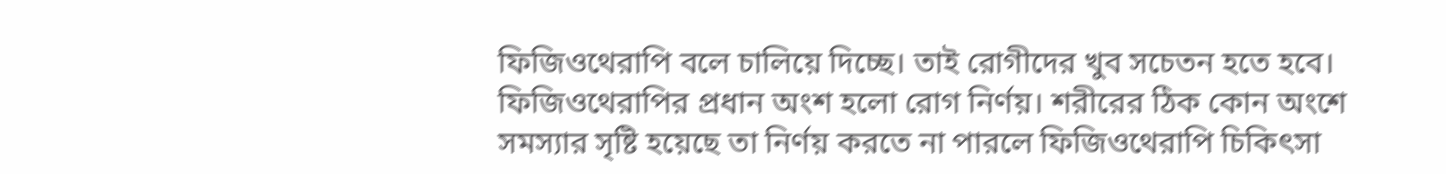ফিজিওথেরাপি বলে চালিয়ে দিচ্ছে। তাই রোগীদের খুব সচেতন হতে হবে। ফিজিওথেরাপির প্রধান অংশ হলো রোগ নির্ণয়। শরীরের ঠিক কোন অংশে সমস্যার সৃষ্টি হয়েছে তা নির্ণয় করতে না পারলে ফিজিওথেরাপি চিকিৎসা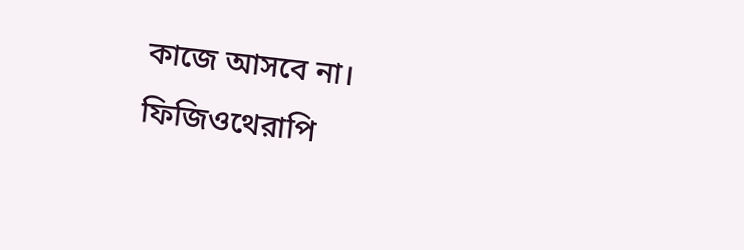কাজে আসবে না। ফিজিওথেরাপি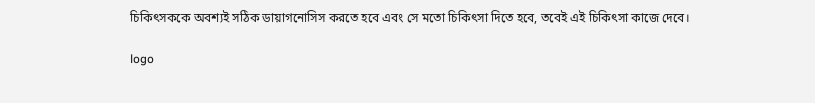চিকিৎসককে অবশ্যই সঠিক ডায়াগনোসিস করতে হবে এবং সে মতো চিকিৎসা দিতে হবে, তবেই এই চিকিৎসা কাজে দেবে।

logo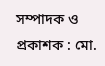সম্পাদক ও প্রকাশক : মো.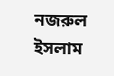নজরুল ইসলাম